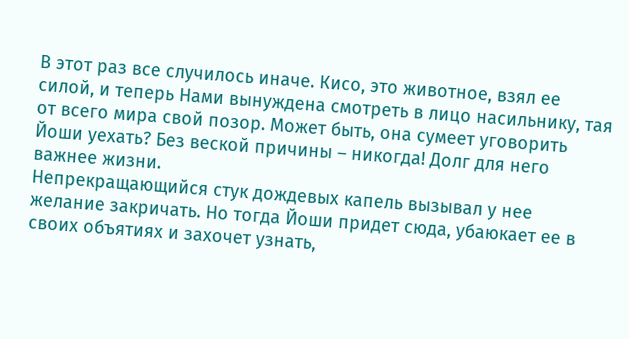В этот раз все случилось иначе. Кисо, это животное, взял ее силой, и теперь Нами вынуждена смотреть в лицо насильнику, тая от всего мира свой позор. Может быть, она сумеет уговорить Йоши уехать? Без веской причины – никогда! Долг для него важнее жизни.
Непрекращающийся стук дождевых капель вызывал у нее желание закричать. Но тогда Йоши придет сюда, убаюкает ее в своих объятиях и захочет узнать,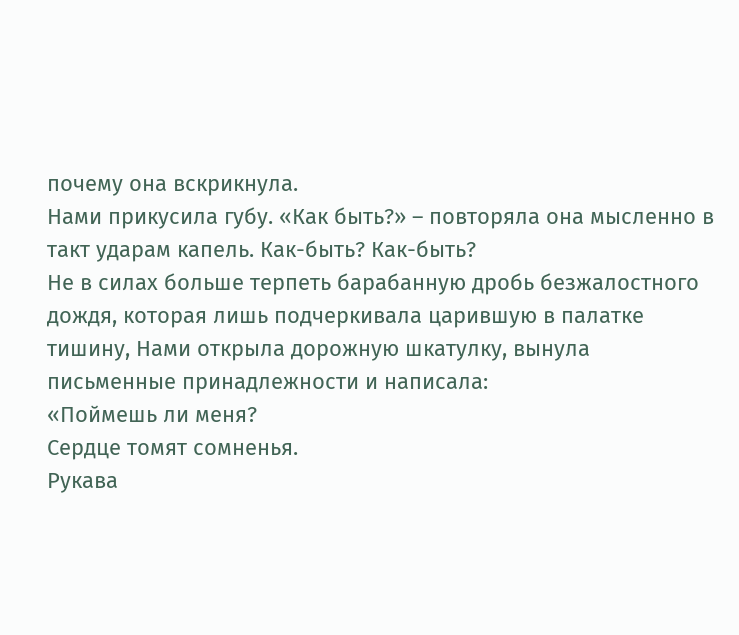почему она вскрикнула.
Нами прикусила губу. «Как быть?» – повторяла она мысленно в такт ударам капель. Как-быть? Как-быть?
Не в силах больше терпеть барабанную дробь безжалостного дождя, которая лишь подчеркивала царившую в палатке тишину, Нами открыла дорожную шкатулку, вынула письменные принадлежности и написала:
«Поймешь ли меня?
Сердце томят сомненья.
Рукава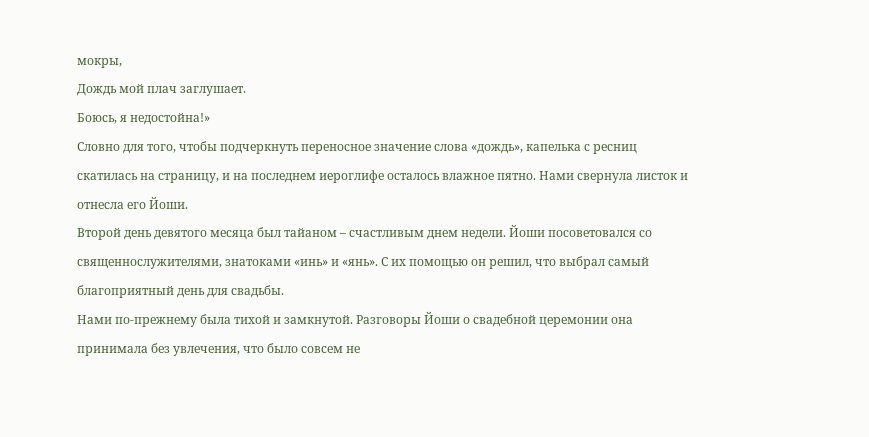мокры,
Дождь мой плач заглушает.
Боюсь, я недостойна!»
Словно для того, чтобы подчеркнуть переносное значение слова «дождь», капелька с ресниц скатилась на страницу, и на последнем иероглифе осталось влажное пятно. Нами свернула листок и отнесла его Йоши.
Второй день девятого месяца был тайаном – счастливым днем недели. Йоши посоветовался со священнослужителями, знатоками «инь» и «янь». С их помощью он решил, что выбрал самый благоприятный день для свадьбы.
Нами по-прежнему была тихой и замкнутой. Разговоры Йоши о свадебной церемонии она принимала без увлечения, что было совсем не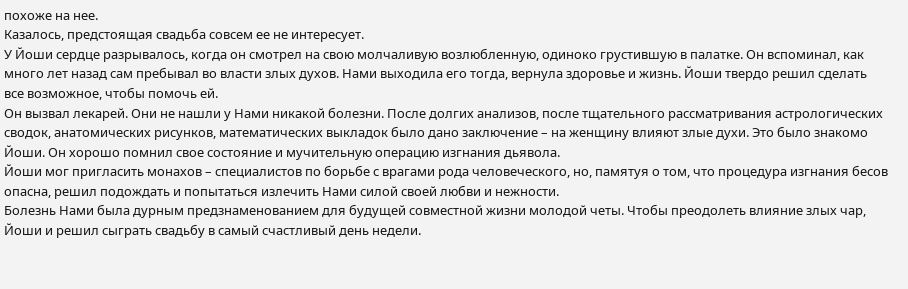похоже на нее.
Казалось, предстоящая свадьба совсем ее не интересует.
У Йоши сердце разрывалось, когда он смотрел на свою молчаливую возлюбленную, одиноко грустившую в палатке. Он вспоминал, как много лет назад сам пребывал во власти злых духов. Нами выходила его тогда, вернула здоровье и жизнь. Йоши твердо решил сделать все возможное, чтобы помочь ей.
Он вызвал лекарей. Они не нашли у Нами никакой болезни. После долгих анализов, после тщательного рассматривания астрологических сводок, анатомических рисунков, математических выкладок было дано заключение – на женщину влияют злые духи. Это было знакомо Йоши. Он хорошо помнил свое состояние и мучительную операцию изгнания дьявола.
Йоши мог пригласить монахов – специалистов по борьбе с врагами рода человеческого, но, памятуя о том, что процедура изгнания бесов опасна, решил подождать и попытаться излечить Нами силой своей любви и нежности.
Болезнь Нами была дурным предзнаменованием для будущей совместной жизни молодой четы. Чтобы преодолеть влияние злых чар, Йоши и решил сыграть свадьбу в самый счастливый день недели.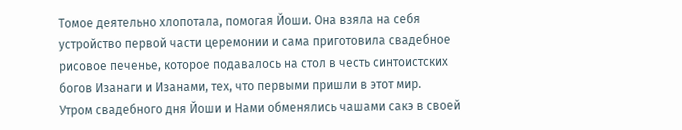Томое деятельно хлопотала, помогая Йоши. Она взяла на себя устройство первой части церемонии и сама приготовила свадебное рисовое печенье, которое подавалось на стол в честь синтоистских богов Изанаги и Изанами, тех, что первыми пришли в этот мир.
Утром свадебного дня Йоши и Нами обменялись чашами сакэ в своей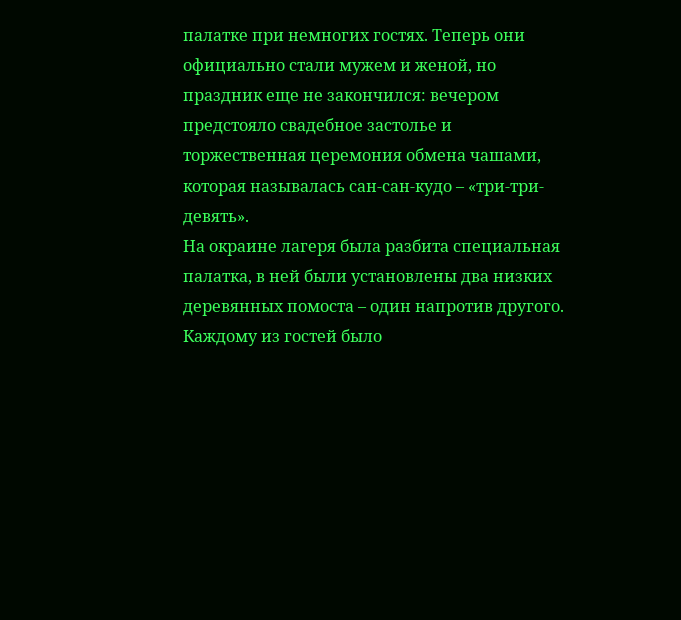палатке при немногих гостях. Теперь они официально стали мужем и женой, но праздник еще не закончился: вечером предстояло свадебное застолье и торжественная церемония обмена чашами, которая называлась сан-сан-кудо – «три-три-девять».
На окраине лагеря была разбита специальная палатка, в ней были установлены два низких деревянных помоста – один напротив другого. Каждому из гостей было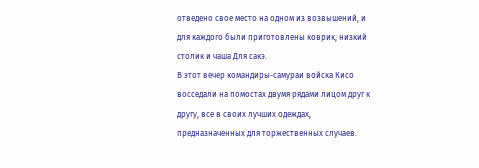отведено свое место на одном из возвышений, и для каждого были приготовлены коврик, низкий столик и чаша Для сакэ.
В этот вечер командиры-самураи войска Кисо восседали на помостах двумя рядами лицом друг к другу, все в своих лучших одеждах, предназначенных для торжественных случаев.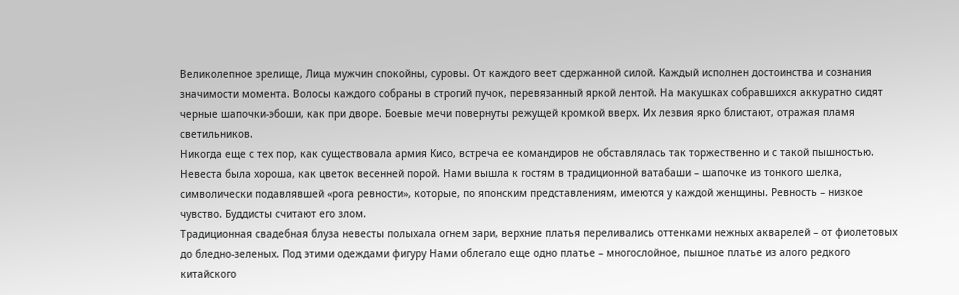Великолепное зрелище, Лица мужчин спокойны, суровы. От каждого веет сдержанной силой. Каждый исполнен достоинства и сознания значимости момента. Волосы каждого собраны в строгий пучок, перевязанный яркой лентой. На макушках собравшихся аккуратно сидят черные шапочки-эбоши, как при дворе. Боевые мечи повернуты режущей кромкой вверх. Их лезвия ярко блистают, отражая пламя светильников.
Никогда еще с тех пор, как существовала армия Кисо, встреча ее командиров не обставлялась так торжественно и с такой пышностью.
Невеста была хороша, как цветок весенней порой. Нами вышла к гостям в традиционной ватабаши – шапочке из тонкого шелка, символически подавлявшей «рога ревности», которые, по японским представлениям, имеются у каждой женщины. Ревность – низкое чувство. Буддисты считают его злом.
Традиционная свадебная блуза невесты полыхала огнем зари, верхние платья переливались оттенками нежных акварелей – от фиолетовых до бледно-зеленых. Под этими одеждами фигуру Нами облегало еще одно платье – многослойное, пышное платье из алого редкого китайского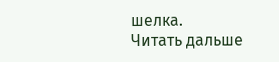шелка.
Читать дальше